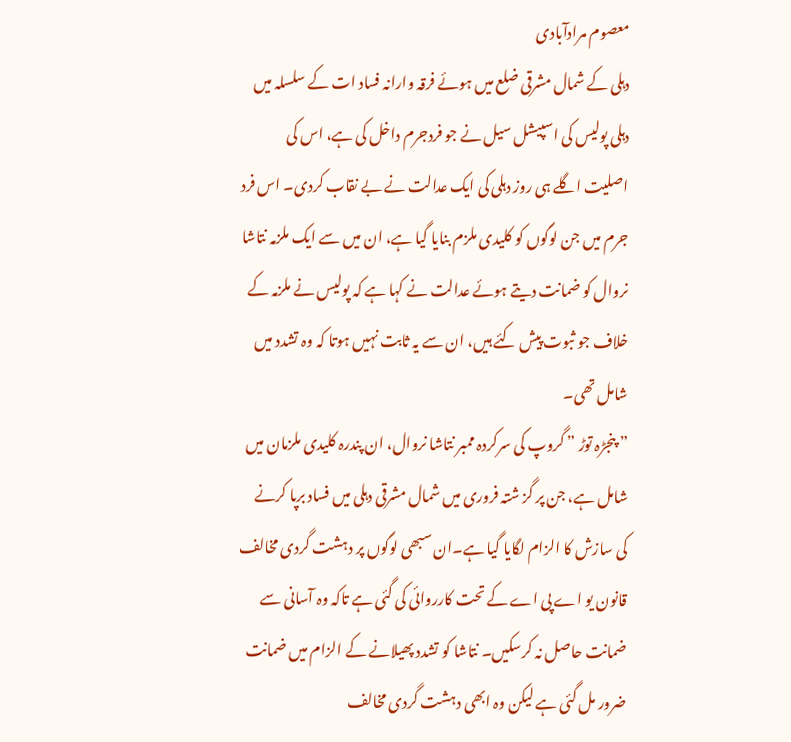معصوم مرادآبادی
دہلی کے شمال مشرقی ضلع میں ہوئے فرقہ وارانہ فساد ات کے سلسلہ میں دہلی پولیس کی اسپیشل سیل نے جو فردجرم داخل کی ہے، اس کی اصلیت اگلے ہی روز دہلی کی ایک عدالت نے بے نقاب کردی۔ اس فرد جرم میں جن لوگوں کو کلیدی ملزم بنایا گیا ہے، ان میں سے ایک ملزمہ نتاشا نروال کو ضمانت دیتے ہوئے عدالت نے کہا ہے کہ پولیس نے ملزمہ کے خلاف جو ثبوت پیش کئے ہیں، ان سے یہ ثابت نہیں ہوتا کہ وہ تشدد میں شامل تھی۔
” پنجڑہ توڑ ” گروپ کی سرکردہ ممبر نتاشا نروال، ان پندرہ کلیدی ملزمان میں شامل ہے، جن پر گز شتہ فروری میں شمال مشرقی دہلی میں فساد برپا کرنے کی سازش کا الزام لگایا گیا ہے۔ان سبھی لوگوں پر دہشت گردی مخالف قانون یو اے پی اے کے تحت کارروائی کی گئی ہے تاکہ وہ آسانی سے ضمانت حاصل نہ کرسکیں۔ نتاشا کو تشدد پھیلانے کے الزام میں ضمانت ضرور مل گئی ہے لیکن وہ ابھی دہشت گردی مخالف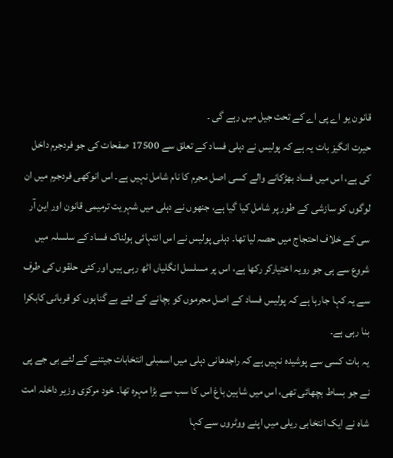قانون یو اے پی اے کے تحت جیل میں رہے گی ۔
حیرت انگیز بات یہ ہے کہ پولیس نے دہلی فساد کے تعلق سے 17500 صفحات کی جو فردجرم داخل کی ہے، اس میں فساد بھڑکانے والے کسی اصل مجرم کا نام شامل نہیں ہے۔ اس انوکھی فردجرم میں ان لوگوں کو سازشی کے طور پر شامل کیا گیا ہے، جنھوں نے دہلی میں شہریت ترمیمی قانون اور این آر سی کے خلاف احتجاج میں حصہ لیا تھا۔ دہلی پولیس نے اس انتہائی ہولناک فساد کے سلسلہ میں شروع سے ہی جو رویہ اختیارکر رکھا ہے، اس پر مسلسل انگلیاں اٹھ رہی ہیں اور کئی حلقوں کی طرف سے یہ کہا جارہا ہے کہ پولیس فساد کے اصل مجرموں کو بچانے کے لئے بے گناہوں کو قربانی کابکرا بنا رہی ہے۔
یہ بات کسی سے پوشیدہ نہیں ہے کہ راجدھانی دہلی میں اسمبلی انتخابات جیتنے کے لئے بی جے پی نے جو بساط بچھائی تھی، اس میں شاہین باغ اس کا سب سے بڑا مہرہ تھا۔ خود مرکزی وزیر داخلہ امت شاہ نے ایک انتخابی ریلی میں اپنے ووٹروں سے کہا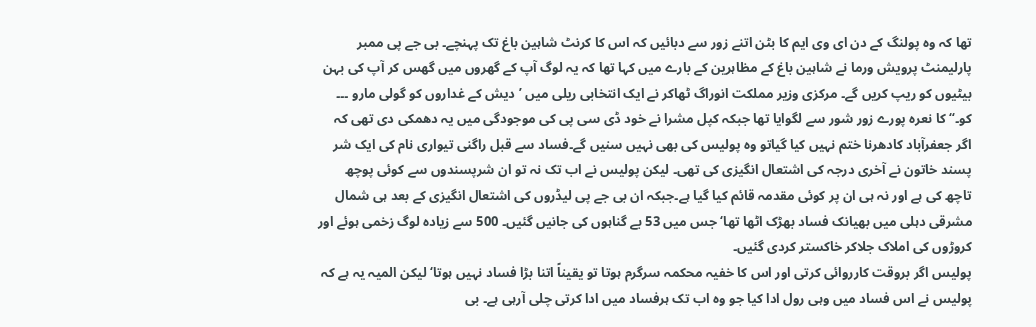تھا کہ وہ پولنگ کے دن ای وی ایم کا بٹن اتنے زور سے دبائیں کہ اس کا کرنٹ شاہین باغ تک پہنچے۔ بی جے پی ممبر پارلیمنٹ پرویش ورما نے شاہین باغ کے مظاہرین کے بارے میں کہا تھا کہ یہ لوگ آپ کے گھروں میں گھس کر آپ کی بہن بیٹیوں کو ریپ کریں گے۔ مرکزی وزیر مملکت انوراگ ٹھاکر نے ایک انتخابی ریلی میں ’دیش کے غداروں کو گولی مارو ۔۔۔ کو۔“ کا نعرہ پورے زور شور سے لگوایا تھا جبکہ کپل مشرا نے خود ڈی سی پی کی موجودگی میں یہ دھمکی دی تھی کہ اگر جعفرآباد کادھرنا ختم نہیں کیا گیاتو وہ پولیس کی بھی نہیں سنیں گے۔فساد سے قبل راگنی تیواری نام کی ایک شر پسند خاتون نے آخری درجہ کی اشتعال انگیزی کی تھی۔ لیکن پولیس نے اب تک نہ تو ان شرپسندوں سے کوئی پوچھ تاچھ کی ہے اور نہ ہی ان پر کوئی مقدمہ قائم کیا گیا ہے۔جبکہ ان بی جے پی لیڈروں کی اشتعال انگیزی کے بعد ہی شمال مشرقی دہلی میں بھیانک فساد بھڑک اٹھا تھا‘ جس میں 53 بے گناہوں کی جانیں گئیں۔ 500 سے زیادہ لوگ زخمی ہوئے اور کروڑوں کی املاک جلاکر خاکستر کردی گئیں۔
پولیس اگر بروقت کارروائی کرتی اور اس کا خفیہ محکمہ سرگرم ہوتا تو یقیناً اتنا بڑا فساد نہیں ہوتا‘ لیکن المیہ یہ ہے کہ پولیس نے اس فساد میں وہی رول ادا کیا جو وہ اب تک ہرفساد میں ادا کرتی چلی آرہی ہے۔ بی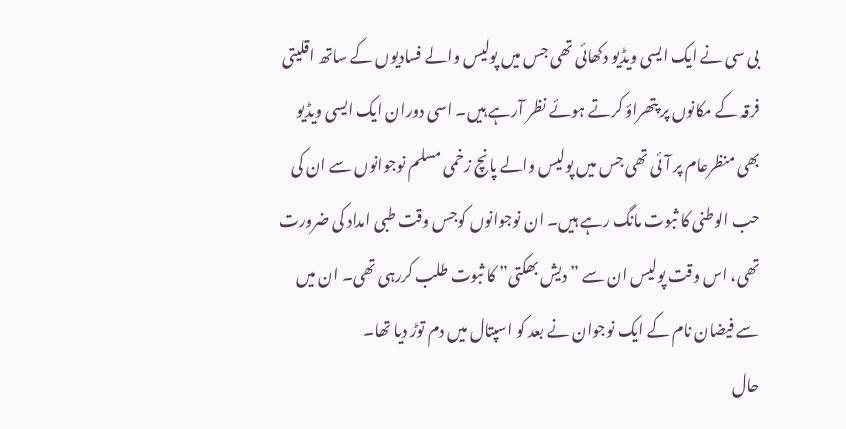بی سی نے ایک ایسی ویڈیو دکھائی تھی جس میں پولیس والے فسادیوں کے ساتھ اقلیتی فرقہ کے مکانوں پر پتھراؤ کرتے ہوئے نظر آرہے ہیں۔ اسی دوران ایک ایسی ویڈیو بھی منظرعام پر آئی تھی جس میں پولیس والے پانچ زخمی مسلم نوجوانوں سے ان کی حب الوطنی کا ثبوت مانگ رہے ہیں۔ ان نوجوانوں کوجس وقت طبی امداد کی ضرورت تھی، اس وقت پولیس ان سے ” دیش بھکتی” کا ثبوت طلب کررہی تھی۔ ان میں سے فیضان نام کے ایک نوجوان نے بعد کو اسپتال میں دم توڑ دیا تھا۔
حال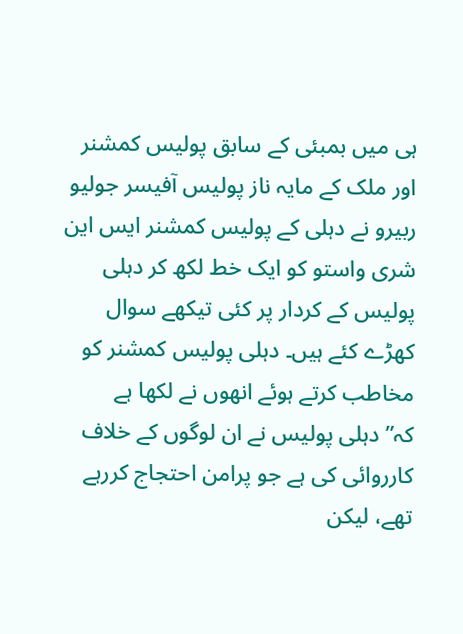ہی میں بمبئی کے سابق پولیس کمشنر اور ملک کے مایہ ناز پولیس آفیسر جولیو ربیرو نے دہلی کے پولیس کمشنر ایس این شری واستو کو ایک خط لکھ کر دہلی پولیس کے کردار پر کئی تیکھے سوال کھڑے کئے ہیں۔ دہلی پولیس کمشنر کو مخاطب کرتے ہوئے انھوں نے لکھا ہے کہ”دہلی پولیس نے ان لوگوں کے خلاف کارروائی کی ہے جو پرامن احتجاج کررہے تھے، لیکن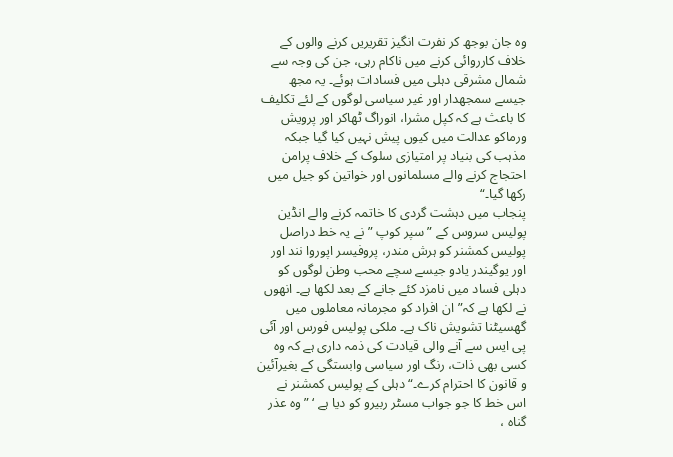وہ جان بوجھ کر نفرت انگیز تقریریں کرنے والوں کے خلاف کارروائی کرنے میں ناکام رہی، جن کی وجہ سے شمال مشرقی دہلی میں فسادات ہوئے۔ یہ مجھ جیسے سمجھدار اور غیر سیاسی لوگوں کے لئے تکلیف کا باعث ہے کہ کپل مشرا، انوراگ ٹھاکر اور پرویش ورماکو عدالت میں کیوں پیش نہیں کیا گیا جبکہ مذہب کی بنیاد پر امتیازی سلوک کے خلاف پرامن احتجاج کرنے والے مسلمانوں اور خواتین کو جیل میں رکھا گیا۔“
پنجاب میں دہشت گردی کا خاتمہ کرنے والے انڈین پولیس سروس کے ” سپر کوپ ” نے یہ خط دراصل پولیس کمشنر کو ہرش مندر، پروفیسر اپوروا نند اور اور یوگیندر یادو جیسے سچے محب وطن لوگوں کو دہلی فساد میں نامزد کئے جانے کے بعد لکھا ہے۔ انھوں نے لکھا ہے کہ”ان افراد کو مجرمانہ معاملوں میں گھسیٹنا تشویش ناک ہے۔ ملکی پولیس فورس اور آئی پی ایس سے آنے والی قیادت کی ذمہ داری ہے کہ وہ کسی بھی ذات، رنگ اور سیاسی وابستگی کے بغیرآئین و قانون کا احترام کرے۔“ دہلی کے پولیس کمشنر نے اس خط کا جو جواب مسٹر ربیرو کو دیا ہے ‘ ” وہ عذر گناہ ،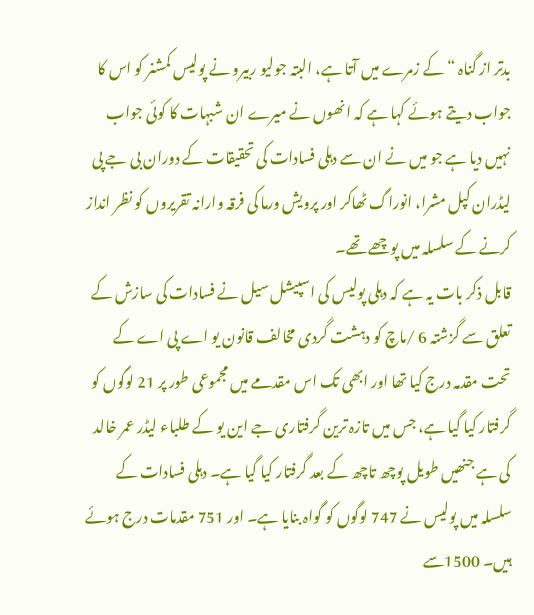بدتر از گناہ “کے زمرے میں آتا ہے، البتہ جولیو ربیرو نے پولیس کمشنر کو اس کا جواب دیتے ہوئے کہا ہے کہ انھوں نے میرے ان شبہات کا کوئی جواب نہیں دیا ہے جو میں نے ان سے دہلی فسادات کی تحقیقات کے دوران بی جے پی لیڈران کپل مشرا، انوراگ ٹھاکر اور پرویش ورما کی فرقہ وارانہ تقریروں کو نظر انداز کرنے کے سلسلہ میں پوچھے تھے۔
قابل ذکر بات یہ ہے کہ دہلی پولیس کی اسپیشل سیل نے فسادات کی سازش کے تعلق سے گزشتہ 6 /ماچ کو دہشت گردی مخالف قانون یو اے پی اے کے تحت مقدمہ درج کیا تھا اور ابھی تک اس مقدمے میں مجموعی طور پر 21 لوگوں کو گرفتار کیا گیا ہے، جس میں تازہ ترین گرفتاری جے این یو کے طلباء لیڈر عمر خالد کی ہے جنھیں طویل پوچھ تاچھ کے بعد گرفتار کیا گیا ہے۔ دہلی فسادات کے سلسلہ میں پولیس نے 747 لوگوں کو گواہ بنایا ہے۔ اور 751 مقدمات درج ہوئے ہیں۔ 1500سے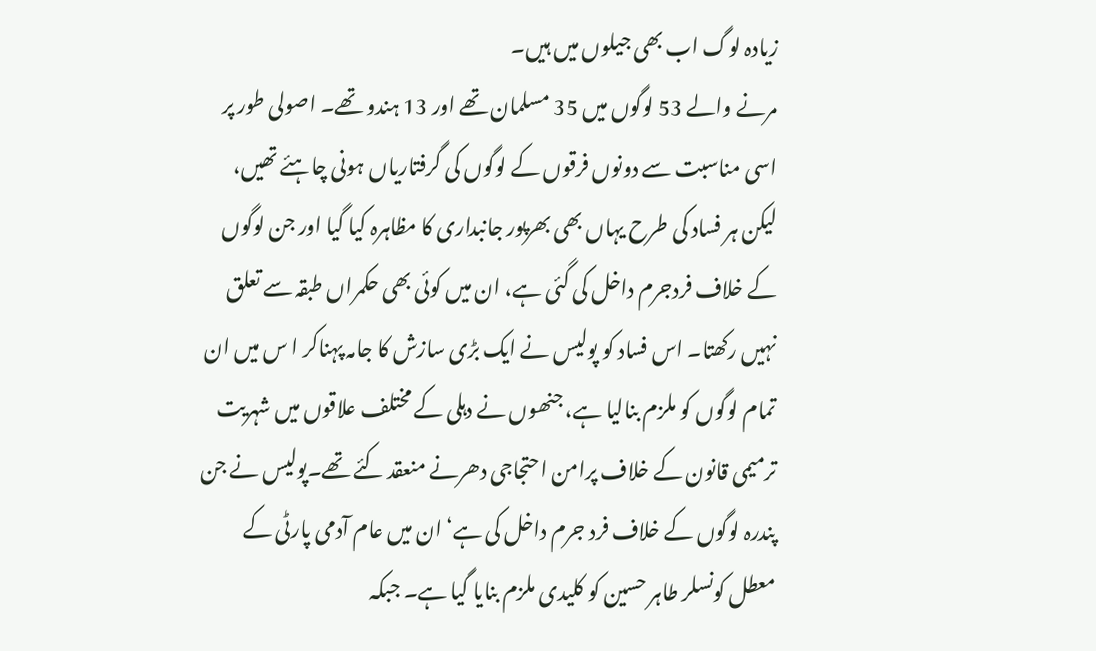زیادہ لوگ اب بھی جیلوں میں ہیں۔
مرنے والے 53 لوگوں میں 35 مسلمان تھے اور 13 ہندو تھے۔ اصولی طور پر اسی مناسبت سے دونوں فرقوں کے لوگوں کی گرفتاریاں ہونی چاہئے تھیں، لیکن ہر فساد کی طرح یہاں بھی بھرپور جانبداری کا مظاہرہ کیا گیا اور جن لوگوں کے خلاف فردجرم داخل کی گئی ہے، ان میں کوئی بھی حکمراں طبقہ سے تعلق نہیں رکھتا۔ اس فساد کو پولیس نے ایک بڑی سازش کا جامہ پہناکر ا س میں ان تمام لوگوں کو ملزم بنالیا ہے، جنھوں نے دہلی کے مختلف علاقوں میں شہریت ترمیمی قانون کے خلاف پرامن احتجاجی دھرنے منعقد کئے تھے۔پولیس نے جن پندرہ لوگوں کے خلاف فرد جرم داخل کی ہے‘ ان میں عام آدمی پارٹی کے معطل کونسلر طاہر حسین کو کلیدی ملزم بنایا گیا ہے۔ جبکہ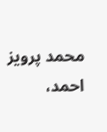محمد پرویز احمد،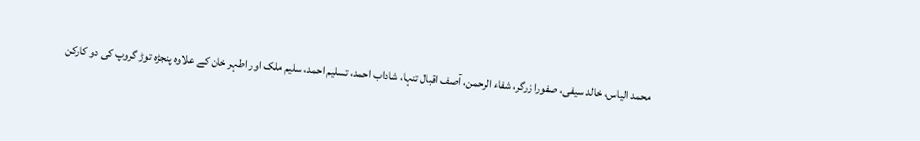محمد الیاس، خالد سیفی، صفورا زرگر، شفاء الرحمن، آصف اقبال تنہا، شاداب احمد، تسلیم احمد، سلیم ملک اور اطہر خان کے علاوہ پنجڑہ توڑ گروپ کی دو کارکن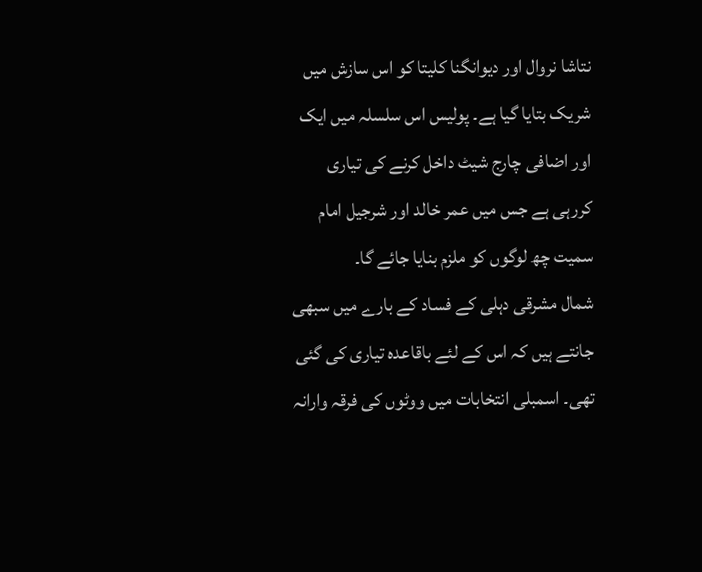نتاشا نروال اور دیوانگنا کلیتا کو اس سازش میں شریک بتایا گیا ہے۔ پولیس اس سلسلہ میں ایک اور اضافی چارج شیٹ داخل کرنے کی تیاری کررہی ہے جس میں عمر خالد اور شرجیل امام سمیت چھ لوگوں کو ملزم بنایا جائے گا۔
شمال مشرقی دہلی کے فساد کے بارے میں سبھی جانتے ہیں کہ اس کے لئے باقاعدہ تیاری کی گئی تھی۔ اسمبلی انتخابات میں ووٹوں کی فرقہ وارانہ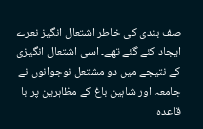صف بندی کی خاطر اشتعال انگیز نعرے ایجاد کئے گئے تھے۔ اسی اشتعال انگیزی کے نتیجے میں دو مشتعل نوجوانوں نے جامعہ اور شاہین باغ کے مظاہرین پر با قاعدہ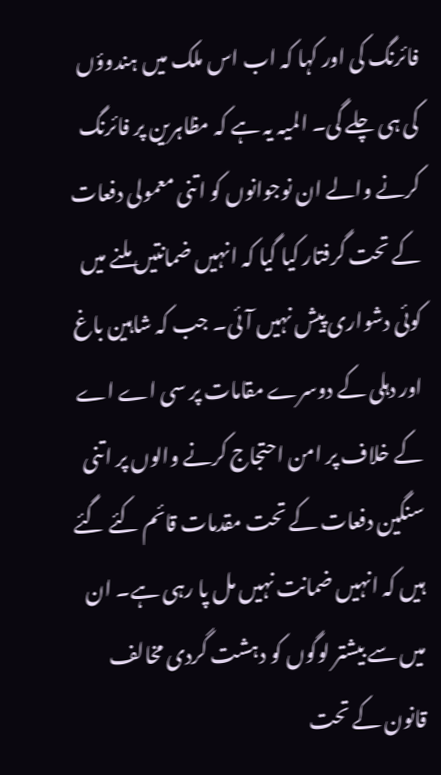فائرنگ کی اور کہا کہ اب اس ملک میں ہندوؤں کی ہی چلے گی۔ المیہ یہ ہے کہ مظاہرین پر فائرنگ کرنے والے ان نوجوانوں کو اتنی معمولی دفعات کے تحت گرفتار کیا گیا کہ انہیں ضمانتیں ملنے میں کوئی دشواری پیش نہیں آئی۔ جب کہ شاہین باغ اور دہلی کے دوسرے مقامات پر سی اے اے کے خلاف پر امن احتجاج کرنے والوں پر اتنی سنگین دفعات کے تحت مقدمات قائم کئے گئے ہیں کہ انہیں ضمانت نہیں مل پا رہی ہے۔ ان میں سے بیشتر لوگوں کو دہشت گردی مخالف قانون کے تحت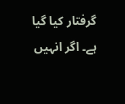گرفتار کیا گیا ہے۔ اگر انہیں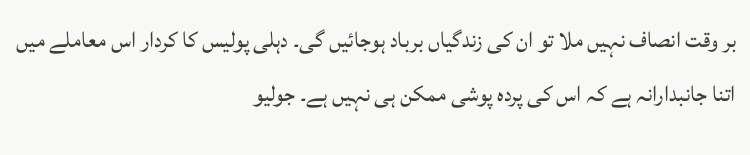بر وقت انصاف نہیں ملا تو ان کی زندگیاں برباد ہوجائیں گی۔ دہلی پولیس کا کردار اس معاملے میں اتنا جانبدارانہ ہے کہ اس کی پردہ پوشی ممکن ہی نہیں ہے۔ جولیو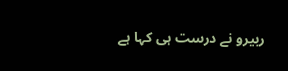ربیرو نے درست ہی کہا ہے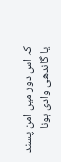کہ اس دور میں امن پسند یا گاندھی وادی ہونا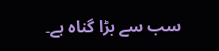سب سے بڑا گناہ ہے۔